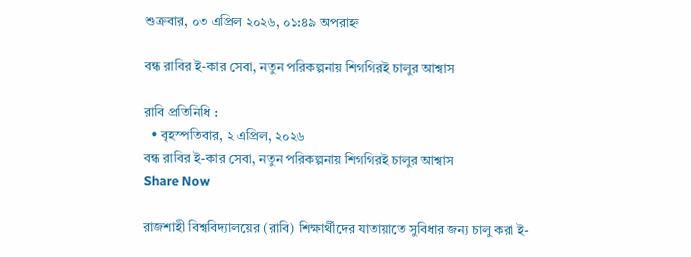শুক্রবার, ০৩ এপ্রিল ২০২৬, ০১:৪৯ অপরাহ্ন

বন্ধ রাবির ই-কার সেবা, নতুন পরিকল্পনায় শিগগিরই চালুর আশ্বাস

রাবি প্রতিনিধি :
  • বৃহস্পতিবার, ২ এপ্রিল, ২০২৬
বন্ধ রাবির ই-কার সেবা, নতুন পরিকল্পনায় শিগগিরই চালুর আশ্বাস
Share Now

রাজশাহী বিশ্ববিদ্যালয়ের (রাবি) শিক্ষার্থীদের যাতায়াতে সুবিধার জন্য চালু করা ই-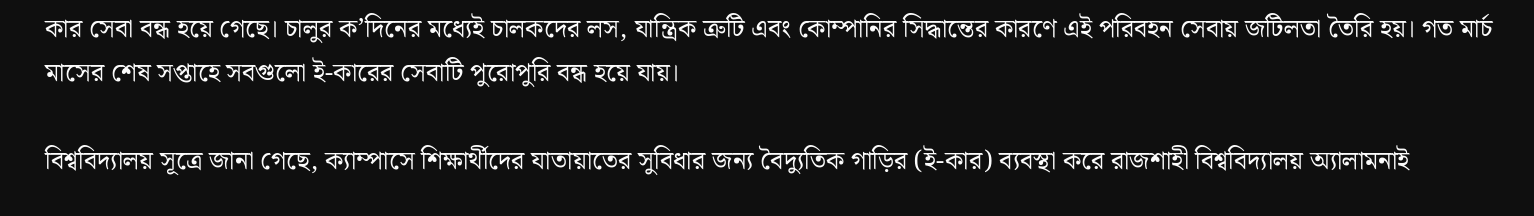কার সেবা বন্ধ হয়ে গেছে। চালুর ক’দিনের মধ্যেই চালকদের লস, যান্ত্রিক ত্রুটি এবং কোম্পানির সিদ্ধান্তের কারণে এই পরিবহন সেবায় জটিলতা তৈরি হয়। গত মার্চ মাসের শেষ সপ্তাহে সবগুলো ই-কারের সেবাটি পুরোপুরি বন্ধ হয়ে যায়।

বিশ্ববিদ্যালয় সূত্রে জানা গেছে, ক্যাম্পাসে শিক্ষার্থীদের যাতায়াতের সুবিধার জন্য বৈদ্যুতিক গাড়ির (ই-কার) ব্যবস্থা করে রাজশাহী বিশ্ববিদ্যালয় অ্যালামনাই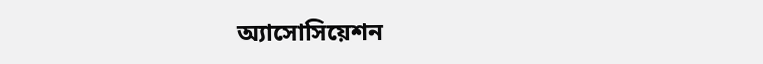অ্যাসোসিয়েশন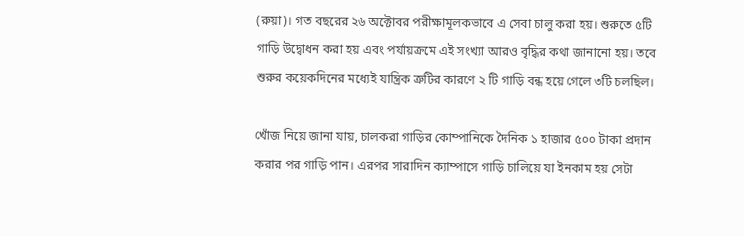(রুয়া)। গত বছরের ২৬ অক্টোবর পরীক্ষামূলকভাবে এ সেবা চালু করা হয়। শুরুতে ৫টি গাড়ি উদ্বোধন করা হয় এবং পর্যায়ক্রমে এই সংখ্যা আরও বৃদ্ধির কথা জানানো হয়। তবে শুরুর কয়েকদিনের মধ্যেই যান্ত্রিক ত্রুটির কারণে ২ টি গাড়ি বন্ধ হয়ে গেলে ৩টি চলছিল।

খোঁজ নিয়ে জানা যায়, চালকরা গাড়ির কোম্পানিকে দৈনিক ১ হাজার ৫০০ টাকা প্রদান করার পর গাড়ি পান। এরপর সারাদিন ক্যাম্পাসে গাড়ি চালিয়ে যা ইনকাম হয় সেটা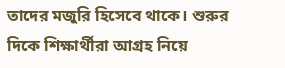তাদের মজুরি হিসেবে থাকে। শুরুর দিকে শিক্ষার্থীরা আগ্রহ নিয়ে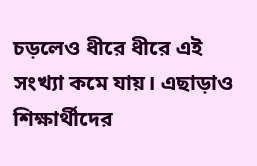চড়লেও ধীরে ধীরে এই সংখ্যা কমে যায়। এছাড়াও শিক্ষার্থীদের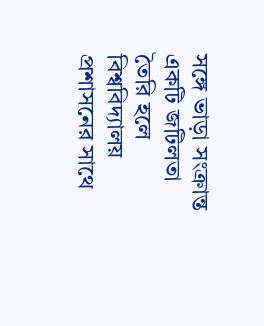সঙ্গে ভাড়া সংক্রান্ত একটি জটিলতা তৈরি হলে বিশ্ববিদ্যালয় প্রশাসনের সাথে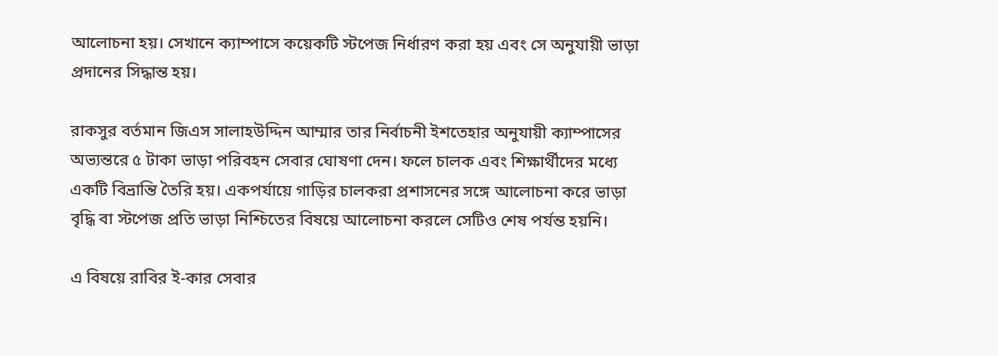আলোচনা হয়। সেখানে ক্যাম্পাসে কয়েকটি স্টপেজ নির্ধারণ করা হয় এবং সে অনুযায়ী ভাড়া প্রদানের সিদ্ধান্ত হয়।

রাকসুর বর্তমান জিএস সালাহউদ্দিন আম্মার তার নির্বাচনী ইশতেহার অনুযায়ী ক্যাম্পাসের অভ্যন্তরে ৫ টাকা ভাড়া পরিবহন সেবার ঘোষণা দেন। ফলে চালক এবং শিক্ষার্থীদের মধ্যে একটি বিভ্রান্তি তৈরি হয়। একপর্যায়ে গাড়ির চালকরা প্রশাসনের সঙ্গে আলোচনা করে ভাড়া বৃদ্ধি বা স্টপেজ প্রতি ভাড়া নিশ্চিতের বিষয়ে আলোচনা করলে সেটিও শেষ পর্যন্ত হয়নি।

এ বিষয়ে রাবির ই-কার সেবার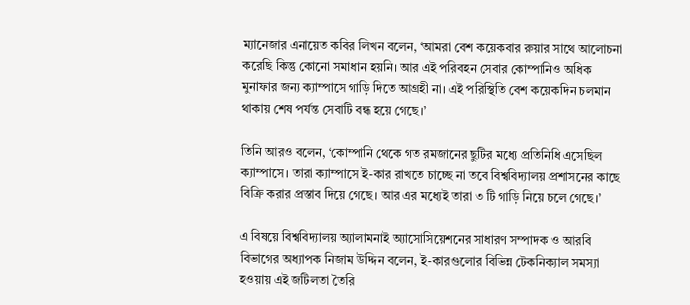ম্যানেজার এনায়েত কবির লিখন বলেন, ‘আমরা বেশ কয়েকবার রুয়ার সাথে আলোচনা করেছি কিন্তু কোনো সমাধান হয়নি। আর এই পরিবহন সেবার কোম্পানিও অধিক মুনাফার জন্য ক্যাম্পাসে গাড়ি দিতে আগ্রহী না। এই পরিস্থিতি বেশ কয়েকদিন চলমান থাকায় শেষ পর্যন্ত সেবাটি বন্ধ হয়ে গেছে।’

তিনি আরও বলেন, ‘কোম্পানি থেকে গত রমজানের ছুটির মধ্যে প্রতিনিধি এসেছিল ক্যাম্পাসে। তারা ক্যাম্পাসে ই-কার রাখতে চাচ্ছে না তবে বিশ্ববিদ্যালয় প্রশাসনের কাছে বিক্রি করার প্রস্তাব দিয়ে গেছে। আর এর মধ্যেই তারা ৩ টি গাড়ি নিয়ে চলে গেছে।’

এ বিষয়ে বিশ্ববিদ্যালয় অ্যালামনাই অ্যাসোসিয়েশনের সাধারণ সম্পাদক ও আরবি বিভাগের অধ্যাপক নিজাম উদ্দিন বলেন, ই-কারগুলোর বিভিন্ন টেকনিক্যাল সমস্যা হওয়ায় এই জটিলতা তৈরি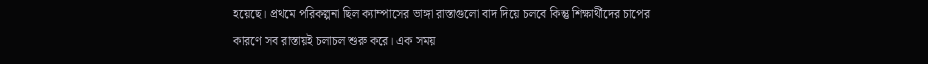হয়েছে। প্রথমে পরিকল্পনা ছিল ক্যাম্পাসের ভাঙ্গা রাস্তাগুলো বাদ দিয়ে চলবে কিন্তু শিক্ষার্থীদের চাপের কারণে সব রাস্তায়ই চলাচল শুরু করে। এক সময়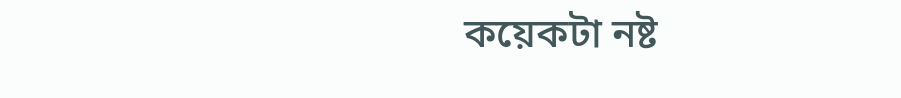কয়েকটা নষ্ট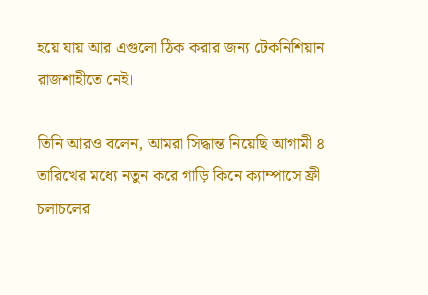হয়ে যায় আর এগুলো ঠিক করার জন্য টেকনিশিয়ান রাজশাহীতে নেই।

তিনি আরও বলেন, আমরা সিদ্ধান্ত নিয়েছি আগামী ৪ তারিখের মধ্যে নতুন করে গাড়ি কিনে ক্যাম্পাসে ফ্রী চলাচলের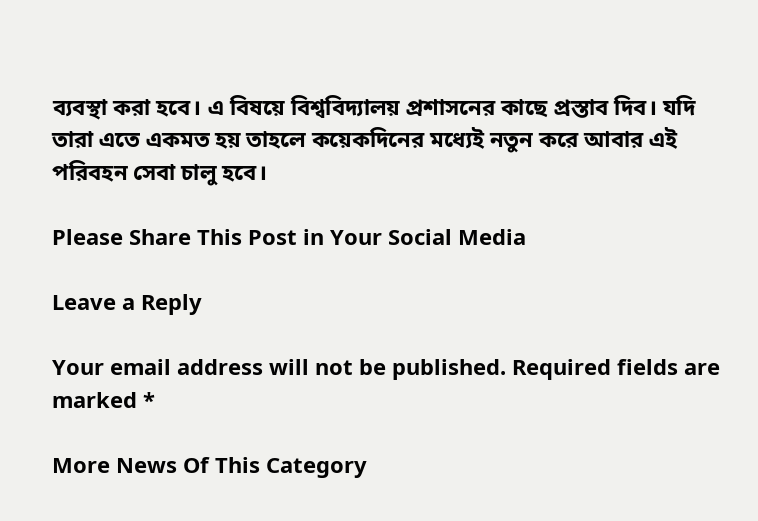ব্যবস্থা করা হবে। এ বিষয়ে বিশ্ববিদ্যালয় প্রশাসনের কাছে প্রস্তাব দিব। যদি তারা এতে একমত হয় তাহলে কয়েকদিনের মধ্যেই নতুন করে আবার এই পরিবহন সেবা চালু হবে।

Please Share This Post in Your Social Media

Leave a Reply

Your email address will not be published. Required fields are marked *

More News Of This Category